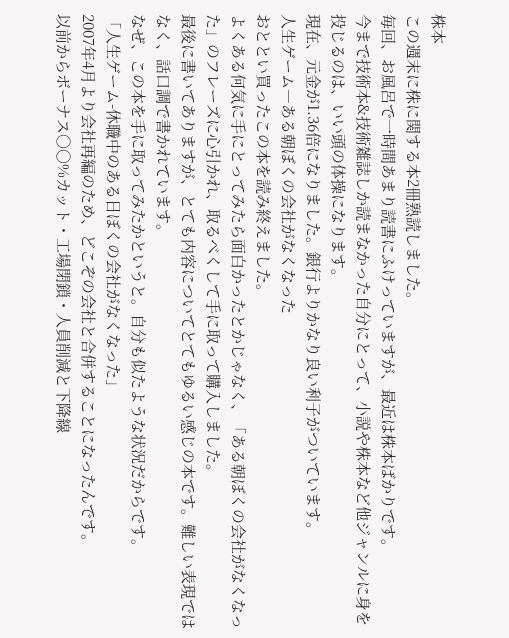株本
この週末に株に関する本2冊熟読しました。
毎回、お風呂で一時間あまり読書にふけっていますが、最近は株本ばかりです。
今まで技術本&技術雑誌しか読まなかった自分にとって、小説や株本など他ジャンルに身を投じるのは、いい頭の体操になります。
現在、元金が1.36倍になりました。銀行よりかなり良い利子がついています。
人生ゲーム―ある朝ぼくの会社がなくなった
おととい買ったこの本を読み終えました。
よくある何気に手にとってみたら面白かったとかじゃなく、「ある朝ぼくの会社がなくなった」のフレーズに心引かれ、取るべくして手に取って購入しました。
最後に書いてありますが、とても内容についてとてもゆるい感じの本です。難しい表現ではなく、話口調で書かれています。
なぜ、この本を手に取ってみたかというと。自分も似たような状況だからです。
「人生ゲーム-休職中のある日ぼくの会社がなくなった」
2007年4月より会社再編のため、どこぞの会社と合併することになったんです。
以前からボーナス○○%カット・工場閉鎖・人員削減と下降線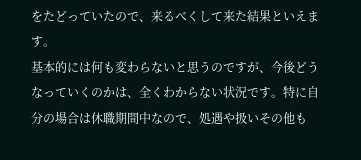をたどっていたので、来るべくして来た結果といえます。
基本的には何も変わらないと思うのですが、今後どうなっていくのかは、全くわからない状況です。特に自分の場合は休職期間中なので、処遇や扱いその他も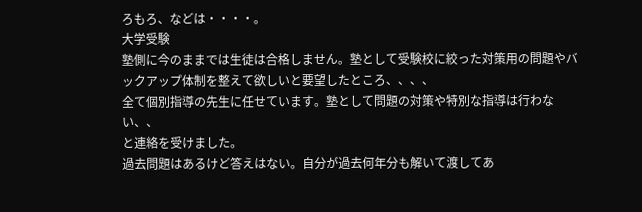ろもろ、などは・・・・。
大学受験
塾側に今のままでは生徒は合格しません。塾として受験校に絞った対策用の問題やバックアップ体制を整えて欲しいと要望したところ、、、、
全て個別指導の先生に任せています。塾として問題の対策や特別な指導は行わない、、
と連絡を受けました。
過去問題はあるけど答えはない。自分が過去何年分も解いて渡してあ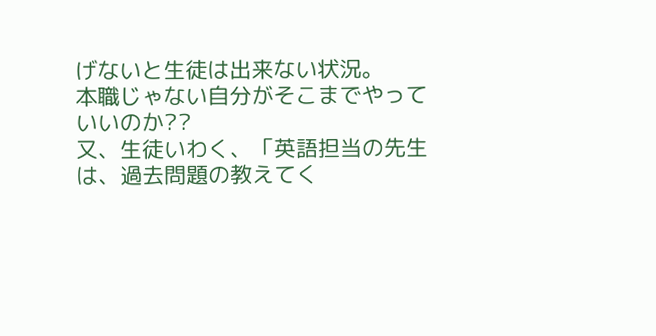げないと生徒は出来ない状況。
本職じゃない自分がそこまでやっていいのか??
又、生徒いわく、「英語担当の先生は、過去問題の教えてく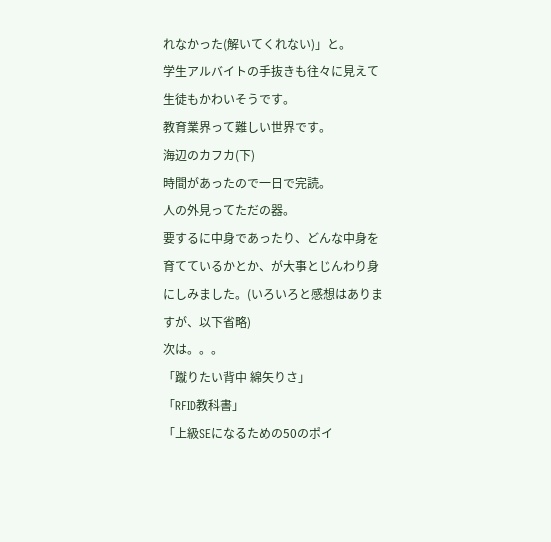れなかった(解いてくれない)」と。
学生アルバイトの手抜きも往々に見えて生徒もかわいそうです。
教育業界って難しい世界です。
海辺のカフカ(下)
時間があったので一日で完読。
人の外見ってただの器。
要するに中身であったり、どんな中身を育てているかとか、が大事とじんわり身にしみました。(いろいろと感想はありますが、以下省略)
次は。。。
「蹴りたい背中 綿矢りさ」
「RFID教科書」
「上級SEになるための50のポイ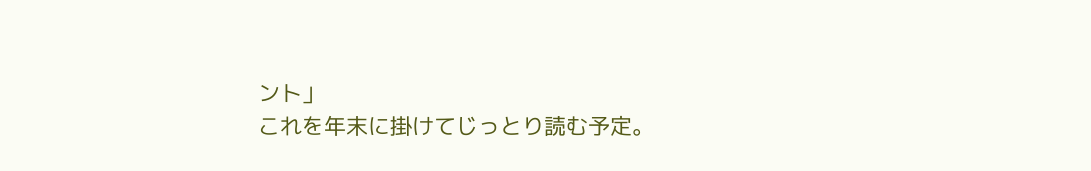ント」
これを年末に掛けてじっとり読む予定。